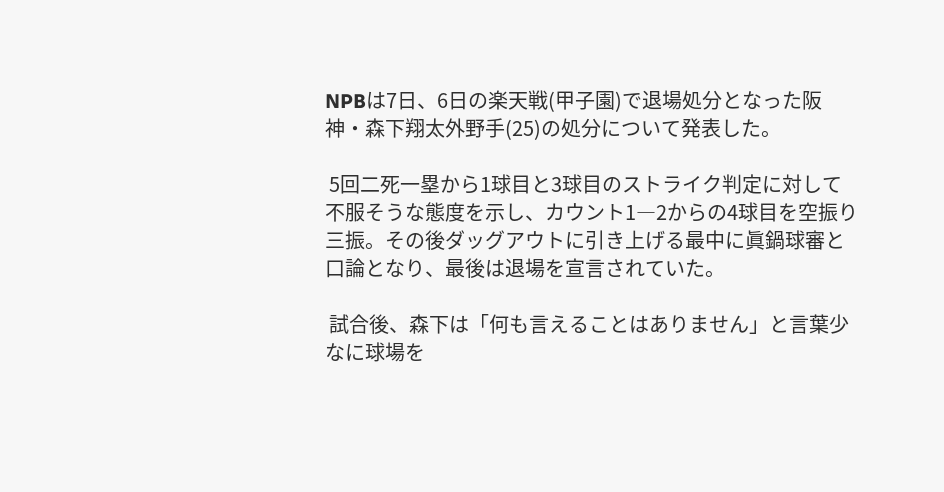NPBは7日、6日の楽天戦(甲子園)で退場処分となった阪神・森下翔太外野手(25)の処分について発表した。

 5回二死一塁から1球目と3球目のストライク判定に対して不服そうな態度を示し、カウント1―2からの4球目を空振り三振。その後ダッグアウトに引き上げる最中に眞鍋球審と口論となり、最後は退場を宣言されていた。

 試合後、森下は「何も言えることはありません」と言葉少なに球場を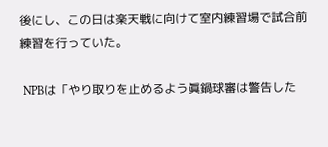後にし、この日は楽天戦に向けて室内練習場で試合前練習を行っていた。

 NPBは「やり取りを止めるよう眞鍋球審は警告した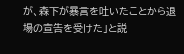が、森下が暴言を吐いたことから退場の宣告を受けた」と説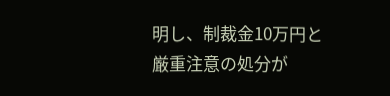明し、制裁金10万円と厳重注意の処分が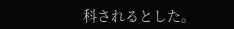科されるとした。